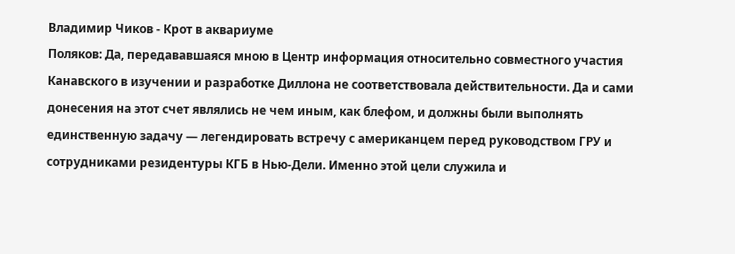Владимир Чиков - Крот в аквариуме
Поляков: Да, передававшаяся мною в Центр информация относительно совместного участия Канавского в изучении и разработке Диллона не соответствовала действительности. Да и сами донесения на этот счет являлись не чем иным, как блефом, и должны были выполнять единственную задачу — легендировать встречу с американцем перед руководством ГРУ и сотрудниками резидентуры КГБ в Нью-Дели. Именно этой цели служила и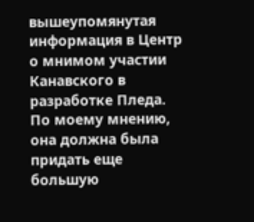вышеупомянутая информация в Центр о мнимом участии Канавского в разработке Пледа. По моему мнению, она должна была придать еще большую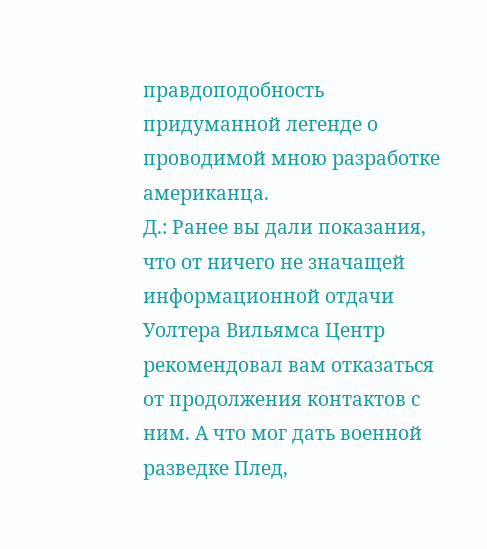правдоподобность придуманной легенде о проводимой мною разработке американца.
Д.: Ранее вы дали показания, что от ничего не значащей информационной отдачи Уолтера Вильямса Центр рекомендовал вам отказаться от продолжения контактов с ним. А что мог дать военной разведке Плед,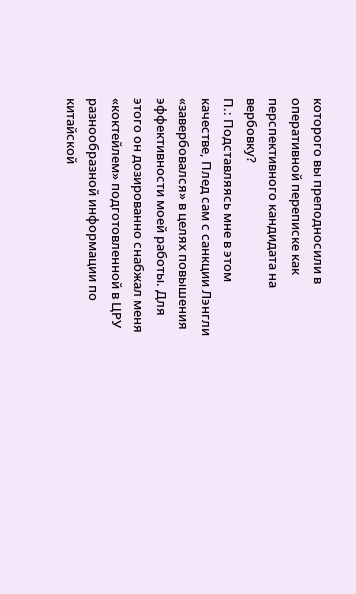которого вы преподносили в оперативной переписке как перспективного кандидата на вербовку?
П.: Подставляясь мне в этом качестве, Плед сам с санкции Лэнгли «завербовался» в целях повышения эффективности моей работы. Для этого он дозированно снабжал меня «коктейлем» подготовленной в ЦРУ разнообразной информации по китайской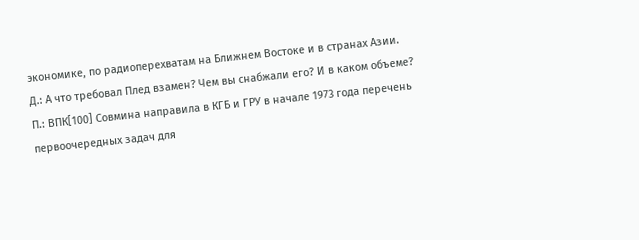экономике, по радиоперехватам на Ближнем Востоке и в странах Азии.
Д.: А что требовал Плед взамен? Чем вы снабжали его? И в каком объеме?
П.: ВПК[100] Совмина направила в КГБ и ГРУ в начале 1973 года перечень первоочередных задач для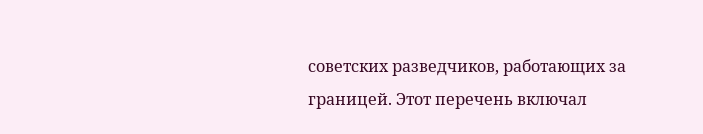советских разведчиков, работающих за границей. Этот перечень включал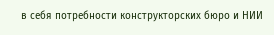в себя потребности конструкторских бюро и НИИ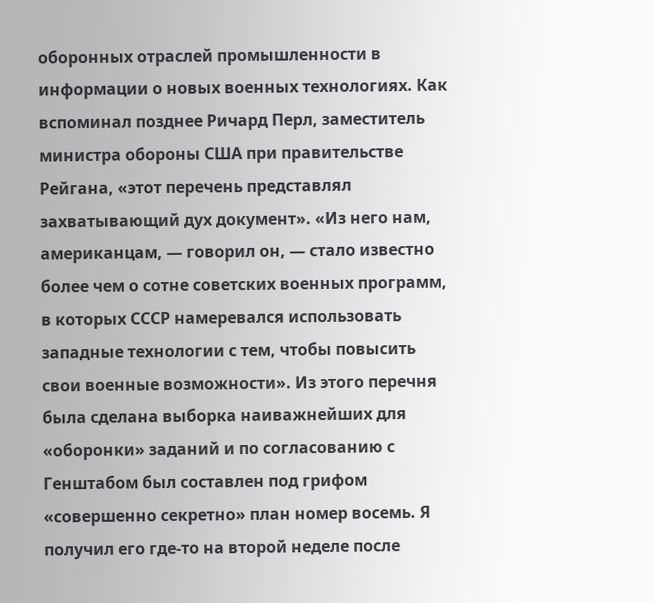оборонных отраслей промышленности в информации о новых военных технологиях. Как вспоминал позднее Ричард Перл, заместитель министра обороны США при правительстве Рейгана, «этот перечень представлял захватывающий дух документ». «Из него нам, американцам, — говорил он, — стало известно более чем о сотне советских военных программ, в которых СССР намеревался использовать западные технологии с тем, чтобы повысить свои военные возможности». Из этого перечня была сделана выборка наиважнейших для «оборонки» заданий и по согласованию с Генштабом был составлен под грифом «совершенно секретно» план номер восемь. Я получил его где-то на второй неделе после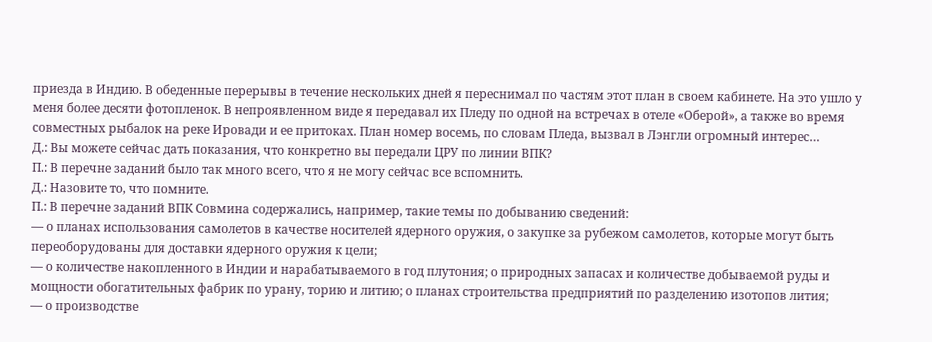приезда в Индию. В обеденные перерывы в течение нескольких дней я переснимал по частям этот план в своем кабинете. На это ушло у меня более десяти фотопленок. В непроявленном виде я передавал их Пледу по одной на встречах в отеле «Оберой», а также во время совместных рыбалок на реке Ировади и ее притоках. План номер восемь, по словам Пледа, вызвал в Лэнгли огромный интерес…
Д.: Вы можете сейчас дать показания, что конкретно вы передали ЦРУ по линии ВПК?
П.: В перечне заданий было так много всего, что я не могу сейчас все вспомнить.
Д.: Назовите то, что помните.
П.: В перечне заданий ВПК Совмина содержались, например, такие темы по добыванию сведений:
— о планах использования самолетов в качестве носителей ядерного оружия, о закупке за рубежом самолетов, которые могут быть переоборудованы для доставки ядерного оружия к цели;
— о количестве накопленного в Индии и нарабатываемого в год плутония; о природных запасах и количестве добываемой руды и мощности обогатительных фабрик по урану, торию и литию; о планах строительства предприятий по разделению изотопов лития;
— о производстве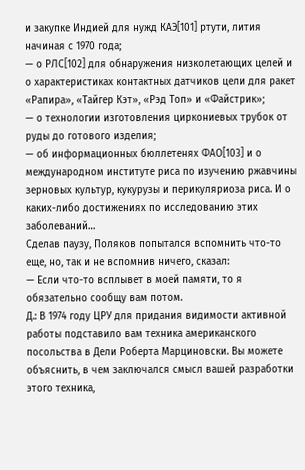и закупке Индией для нужд КАЭ[101] ртути, лития начиная с 1970 года;
— о РЛС[102] для обнаружения низколетающих целей и о характеристиках контактных датчиков цели для ракет «Рапира», «Тайгер Кэт», «Рэд Топ» и «Файстрик»;
— о технологии изготовления циркониевых трубок от руды до готового изделия;
— об информационных бюллетенях ФАО[103] и о международном институте риса по изучению ржавчины зерновых культур, кукурузы и перикуляриоза риса. И о каких-либо достижениях по исследованию этих заболеваний…
Сделав паузу, Поляков попытался вспомнить что-то еще, но, так и не вспомнив ничего, сказал:
— Если что-то всплывет в моей памяти, то я обязательно сообщу вам потом.
Д.: В 1974 году ЦРУ для придания видимости активной работы подставило вам техника американского посольства в Дели Роберта Марциновски. Вы можете объяснить, в чем заключался смысл вашей разработки этого техника,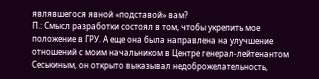являвшегося явной «подставой» вам?
П.: Смысл разработки состоял в том, чтобы укрепить мое положение в ГРУ. А еще она была направлена на улучшение отношений с моим начальником в Центре генерал-лейтенантом Сеськиным, он открыто выказывал недоброжелательность,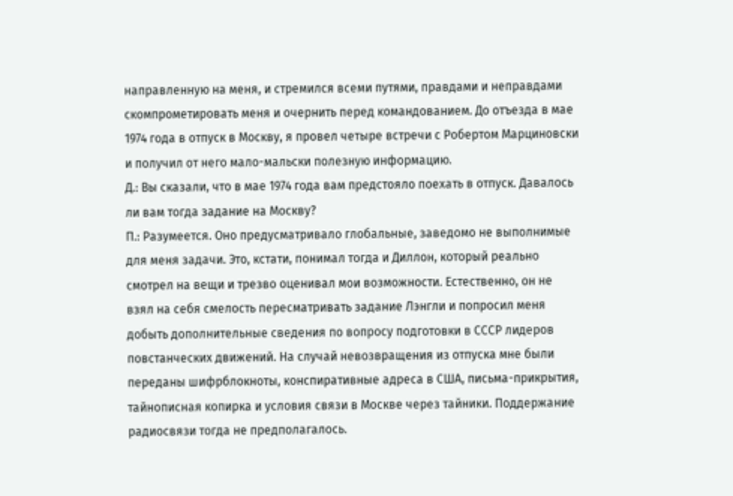направленную на меня, и стремился всеми путями, правдами и неправдами скомпрометировать меня и очернить перед командованием. До отъезда в мае 1974 года в отпуск в Москву, я провел четыре встречи с Робертом Марциновски и получил от него мало-мальски полезную информацию.
Д.: Вы сказали, что в мае 1974 года вам предстояло поехать в отпуск. Давалось ли вам тогда задание на Москву?
П.: Разумеется. Оно предусматривало глобальные, заведомо не выполнимые для меня задачи. Это, кстати, понимал тогда и Диллон, который реально смотрел на вещи и трезво оценивал мои возможности. Естественно, он не взял на себя смелость пересматривать задание Лэнгли и попросил меня добыть дополнительные сведения по вопросу подготовки в СССР лидеров повстанческих движений. На случай невозвращения из отпуска мне были переданы шифрблокноты, конспиративные адреса в США, письма-прикрытия, тайнописная копирка и условия связи в Москве через тайники. Поддержание радиосвязи тогда не предполагалось.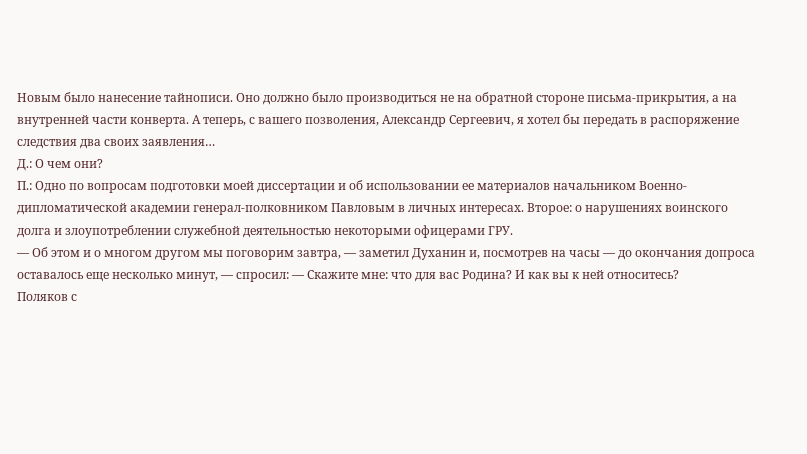Новым было нанесение тайнописи. Оно должно было производиться не на обратной стороне письма-прикрытия, а на внутренней части конверта. А теперь, с вашего позволения, Александр Сергеевич, я хотел бы передать в распоряжение следствия два своих заявления…
Д.: О чем они?
П.: Одно по вопросам подготовки моей диссертации и об использовании ее материалов начальником Военно-дипломатической академии генерал-полковником Павловым в личных интересах. Второе: о нарушениях воинского долга и злоупотреблении служебной деятельностью некоторыми офицерами ГРУ.
— Об этом и о многом другом мы поговорим завтра, — заметил Духанин и, посмотрев на часы — до окончания допроса оставалось еще несколько минут, — спросил: — Скажите мне: что для вас Родина? И как вы к ней относитесь?
Поляков с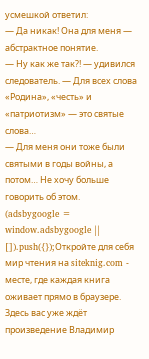усмешкой ответил:
— Да никак! Она для меня — абстрактное понятие.
— Ну как же так?! — удивился следователь. — Для всех слова «Родина», «честь» и «патриотизм» — это святые слова…
— Для меня они тоже были святыми в годы войны, а потом… Не хочу больше говорить об этом.
(adsbygoogle = window.adsbygoogle || []).push({});Откройте для себя мир чтения на siteknig.com - месте, где каждая книга оживает прямо в браузере. Здесь вас уже ждёт произведение Владимир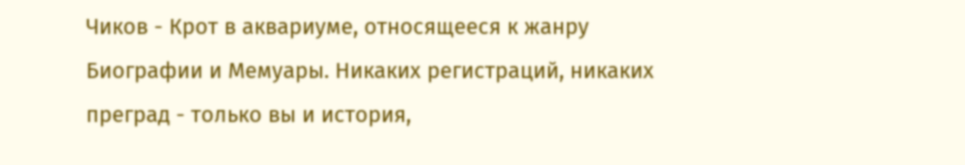Чиков - Крот в аквариуме, относящееся к жанру Биографии и Мемуары. Никаких регистраций, никаких преград - только вы и история,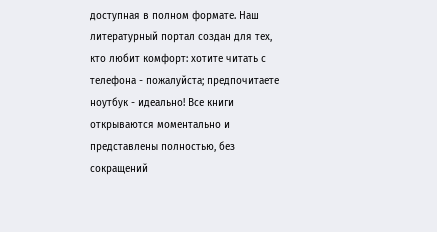доступная в полном формате. Наш литературный портал создан для тех, кто любит комфорт: хотите читать с телефона - пожалуйста; предпочитаете ноутбук - идеально! Все книги открываются моментально и представлены полностью, без сокращений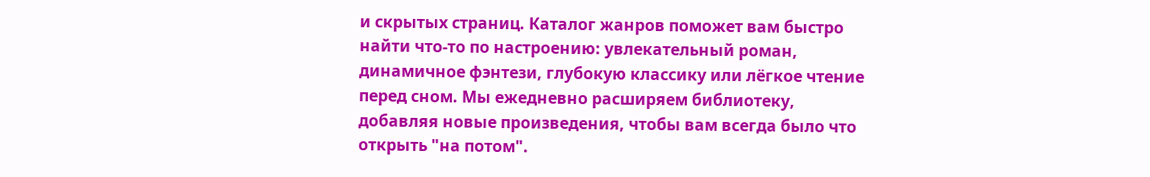и скрытых страниц. Каталог жанров поможет вам быстро найти что-то по настроению: увлекательный роман, динамичное фэнтези, глубокую классику или лёгкое чтение перед сном. Мы ежедневно расширяем библиотеку, добавляя новые произведения, чтобы вам всегда было что открыть "на потом".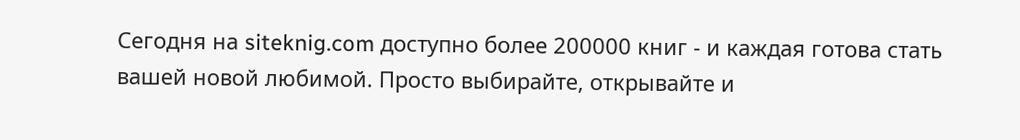Сегодня на siteknig.com доступно более 200000 книг - и каждая готова стать вашей новой любимой. Просто выбирайте, открывайте и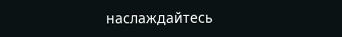наслаждайтесь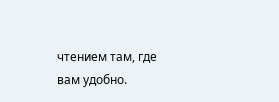чтением там, где вам удобно.